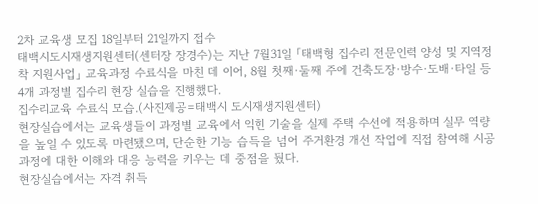2차 교육생 모집 18일부터 21일까지 접수
태백시도시재생지원센터(센터장 장경수)는 지난 7월31일 「태백형 집수리 전문인력 양성 및 지역정착 지원사업」 교육과정 수료식을 마친 데 이어, 8월 첫째·둘째 주에 건축도장·방수·도배·타일 등 4개 과정별 집수리 현장 실습을 진행했다.
집수리교육 수료식 모습.(사진제공=태백시 도시재생지원센터)
현장실습에서는 교육생들이 과정별 교육에서 익힌 기술을 실제 주택 수선에 적용하며 실무 역량을 높일 수 있도록 마련됐으며, 단순한 기능 습득을 넘어 주거환경 개선 작업에 직접 참여해 시공 과정에 대한 이해와 대응 능력을 키우는 데 중점을 뒀다.
현장실습에서는 자격 취득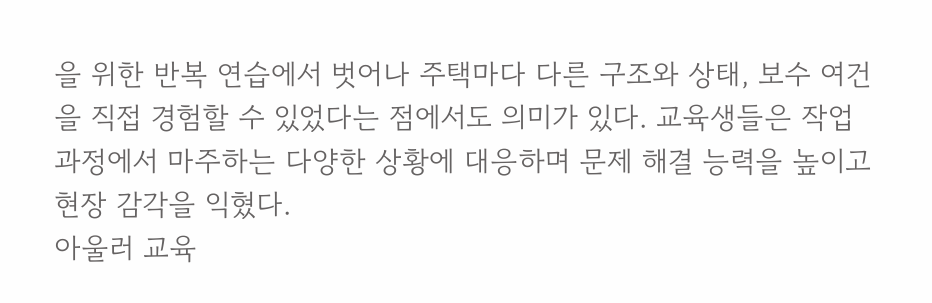을 위한 반복 연습에서 벗어나 주택마다 다른 구조와 상태, 보수 여건을 직접 경험할 수 있었다는 점에서도 의미가 있다. 교육생들은 작업 과정에서 마주하는 다양한 상황에 대응하며 문제 해결 능력을 높이고 현장 감각을 익혔다.
아울러 교육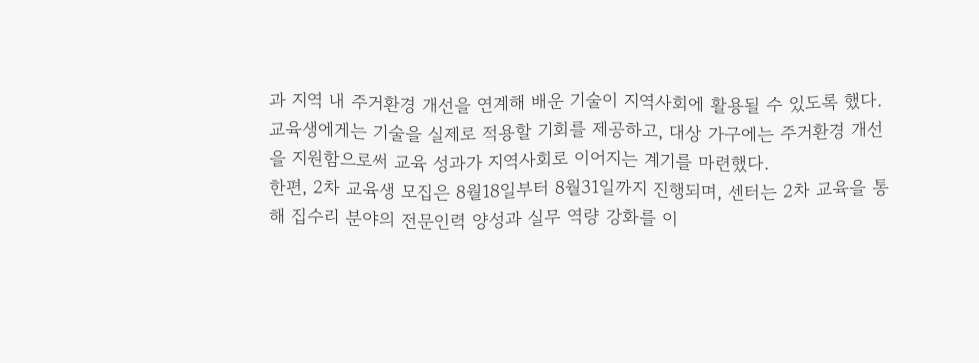과 지역 내 주거환경 개선을 연계해 배운 기술이 지역사회에 활용될 수 있도록 했다. 교육생에게는 기술을 실제로 적용할 기회를 제공하고, 대상 가구에는 주거환경 개선을 지원함으로써 교육 성과가 지역사회로 이어지는 계기를 마련했다.
한편, 2차 교육생 모집은 8월18일부터 8월31일까지 진행되며, 센터는 2차 교육을 통해 집수리 분야의 전문인력 양성과 실무 역량 강화를 이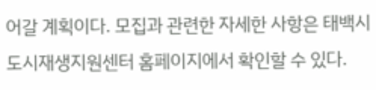어갈 계획이다. 모집과 관련한 자세한 사항은 태백시도시재생지원센터 홈페이지에서 확인할 수 있다.